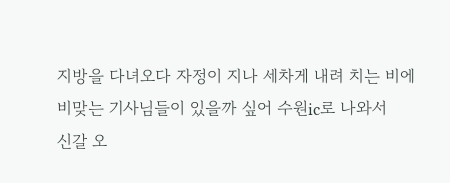지방을 다녀오다 자정이 지나 세차게 내려 치는 비에
비맞는 기사님들이 있을까 싶어 수원ic로 나와서
신갈 오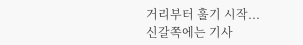거리부터 훌기 시작...
신갈쪽에는 기사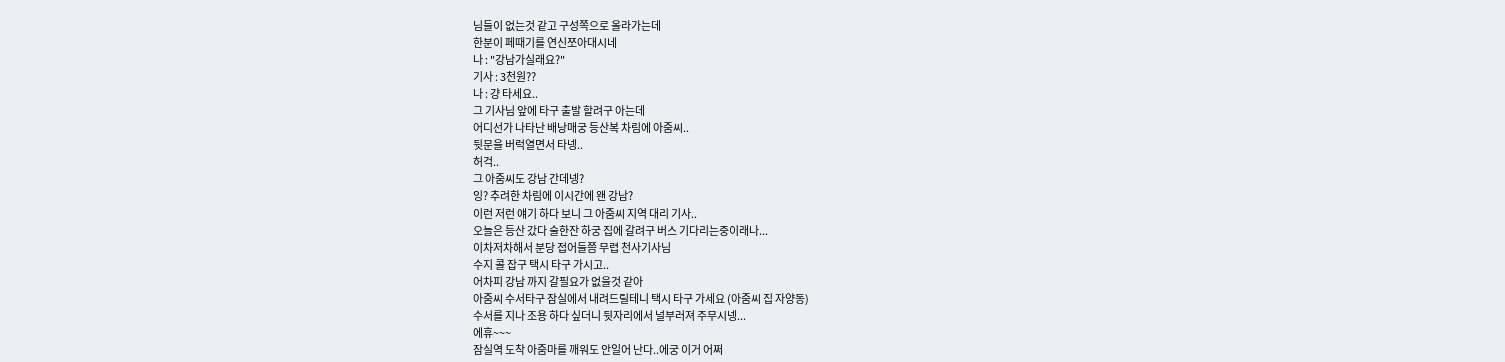님들이 없는것 같고 구성쪽으로 올라가는데
한분이 페때기를 연신쪼아대시네
나 : "강남가실래요?"
기사 : 3천원??
나 : 걍 타세요..
그 기사님 앞에 타구 출발 할려구 아는데
어디선가 나타난 배낭매궁 등산복 차림에 아줌씨..
뒷문을 버럭열면서 타넹..
허걱..
그 아줌씨도 강남 간데넹?
잉? 추려한 차림에 이시간에 왠 강남?
이런 저런 얘기 하다 보니 그 아줌씨 지역 대리 기사..
오늘은 등산 갔다 술한잔 하궁 집에 갈려구 버스 기다리는중이래나...
이차저차해서 분당 접어들쯤 무렵 천사기사님
수지 콜 잡구 택시 타구 가시고..
어차피 강남 까지 갈필요가 없을것 같아
아줌씨 수서타구 잠실에서 내려드릴테니 택시 타구 가세요 (아줌씨 집 자양동)
수서를 지나 조용 하다 싶더니 뒷자리에서 널부러져 주무시넹...
에휴~~~
잠실역 도착 아줌마를 깨워도 안일어 난다..에궁 이거 어쩌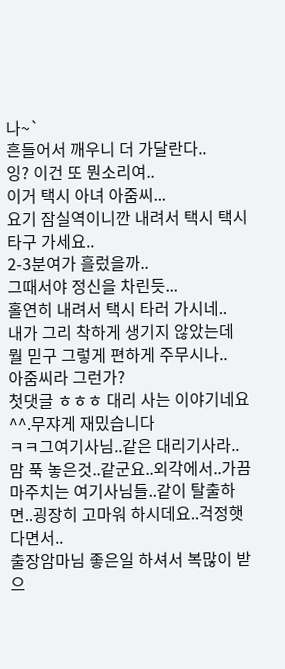나~`
흔들어서 깨우니 더 가달란다..
잉? 이건 또 뭔소리여..
이거 택시 아녀 아줌씨...
요기 잠실역이니깐 내려서 택시 택시 타구 가세요..
2-3분여가 흘렀을까..
그때서야 정신을 차린듯...
홀연히 내려서 택시 타러 가시네..
내가 그리 착하게 생기지 않았는데 뭘 믿구 그렇게 편하게 주무시나..
아줌씨라 그런가?
첫댓글 ㅎㅎㅎ 대리 사는 이야기네요^^.무쟈게 재밌습니다
ㅋㅋ그여기사님..같은 대리기사라..맘 푹 놓은것..같군요..외각에서..가끔 마주치는 여기사님들..같이 탈출하면..굉장히 고마워 하시데요..걱정햇다면서..
출장암마님 좋은일 하셔서 복많이 받으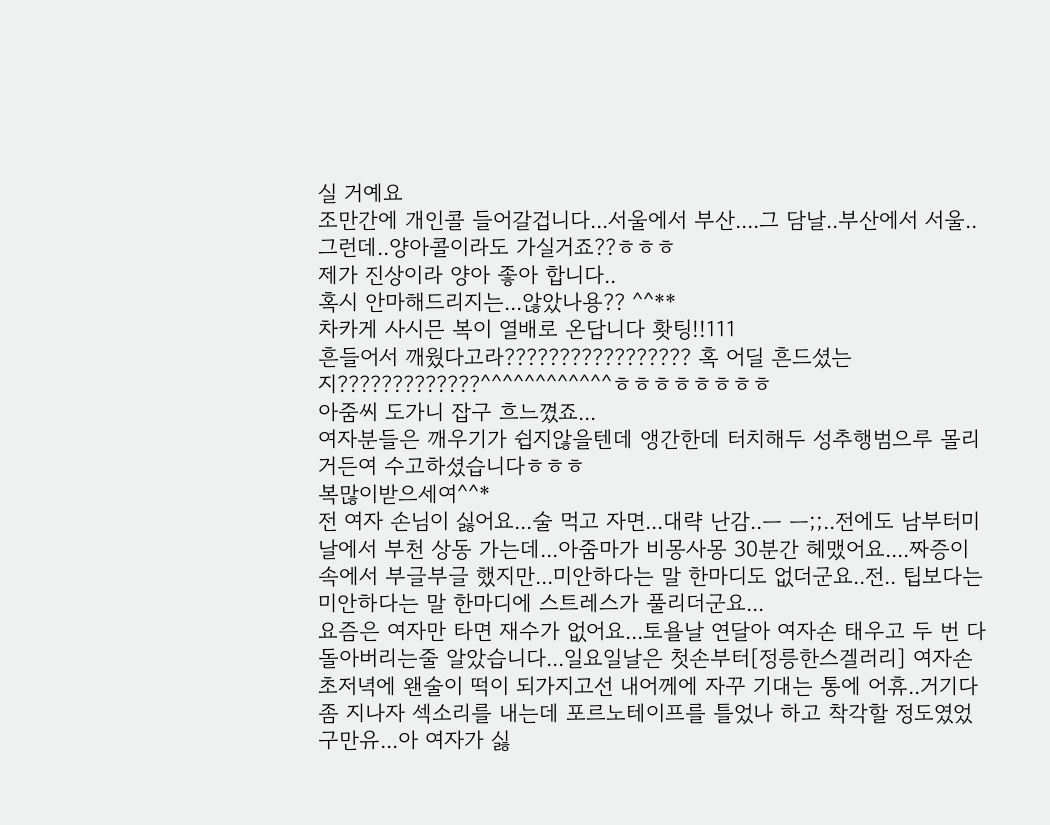실 거예요
조만간에 개인콜 들어갈겁니다...서울에서 부산....그 담날..부산에서 서울.. 그런데..양아콜이라도 가실거죠??ㅎㅎㅎ
제가 진상이라 양아 좋아 합니다..
혹시 안마해드리지는...않았나용?? ^^**
차카게 사시믄 복이 열배로 온답니다 홧팅!!111
흔들어서 깨웠다고라????????????????? 혹 어딜 흔드셨는지?????????????^^^^^^^^^^^^ㅎㅎㅎㅎㅎㅎㅎㅎ
아줌씨 도가니 잡구 흐느꼈죠...
여자분들은 깨우기가 쉽지않을텐데 앵간한데 터치해두 성추행범으루 몰리거든여 수고하셨습니다ㅎㅎㅎ
복많이받으세여^^*
전 여자 손님이 싫어요...술 먹고 자면...대략 난감..ㅡ ㅡ;;..전에도 남부터미날에서 부천 상동 가는데...아줌마가 비몽사몽 30분간 헤맸어요....짜증이 속에서 부글부글 했지만...미안하다는 말 한마디도 없더군요..전.. 팁보다는 미안하다는 말 한마디에 스트레스가 풀리더군요...
요즘은 여자만 타면 재수가 없어요...토욜날 연달아 여자손 태우고 두 번 다 돌아버리는줄 알았습니다...일요일날은 첫손부터[정릉한스겔러리] 여자손 초저녁에 왠술이 떡이 되가지고선 내어께에 자꾸 기대는 통에 어휴..거기다 좀 지나자 섹소리를 내는데 포르노테이프를 틀었나 하고 착각할 정도였었구만유...아 여자가 싫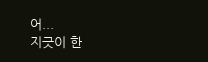어...
지긋이 한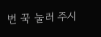번 꾹 눌러 주시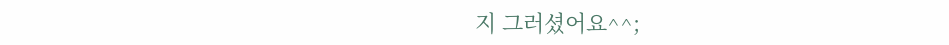지 그러셨어요^^;